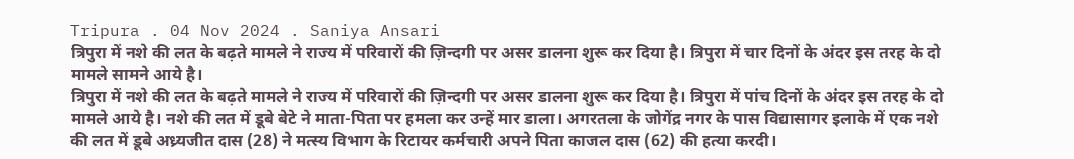Tripura . 04 Nov 2024 . Saniya Ansari
त्रिपुरा में नशे की लत के बढ़ते मामले ने राज्य में परिवारों की ज़िन्दगी पर असर डालना शुरू कर दिया है। त्रिपुरा में चार दिनों के अंदर इस तरह के दो मामले सामने आये है।
त्रिपुरा में नशे की लत के बढ़ते मामले ने राज्य में परिवारों की ज़िन्दगी पर असर डालना शुरू कर दिया है। त्रिपुरा में पांच दिनों के अंदर इस तरह के दो मामले आये है। नशे की लत में डूबे बेटे ने माता-पिता पर हमला कर उन्हें मार डाला। अगरतला के जोगेंद्र नगर के पास विद्यासागर इलाके में एक नशे की लत में डूबे अध्र्यजीत दास (28) ने मत्स्य विभाग के रिटायर कर्मचारी अपने पिता काजल दास (62) की हत्या करदी।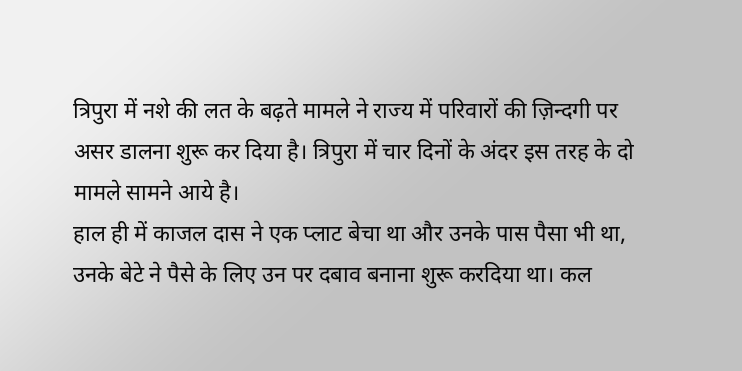त्रिपुरा में नशे की लत के बढ़ते मामले ने राज्य में परिवारों की ज़िन्दगी पर असर डालना शुरू कर दिया है। त्रिपुरा में चार दिनों के अंदर इस तरह के दो मामले सामने आये है।
हाल ही में काजल दास ने एक प्लाट बेचा था और उनके पास पैसा भी था, उनके बेटे ने पैसे के लिए उन पर दबाव बनाना शुरू करदिया था। कल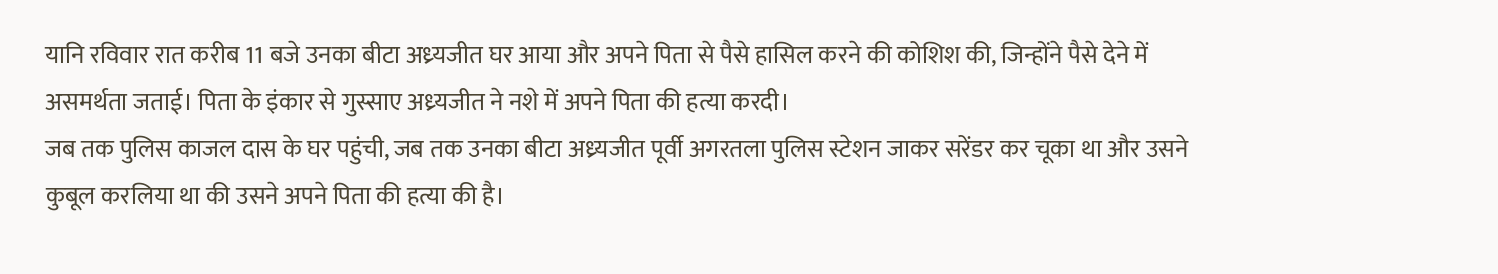यानि रविवार रात करीब 11 बजे उनका बीटा अध्र्यजीत घर आया और अपने पिता से पैसे हासिल करने की कोशिश की, जिन्होंने पैसे देने में असमर्थता जताई। पिता के इंकार से गुस्साए अध्र्यजीत ने नशे में अपने पिता की हत्या करदी।
जब तक पुलिस काजल दास के घर पहुंची, जब तक उनका बीटा अध्र्यजीत पूर्वी अगरतला पुलिस स्टेशन जाकर सरेंडर कर चूका था और उसने कुबूल करलिया था की उसने अपने पिता की हत्या की है।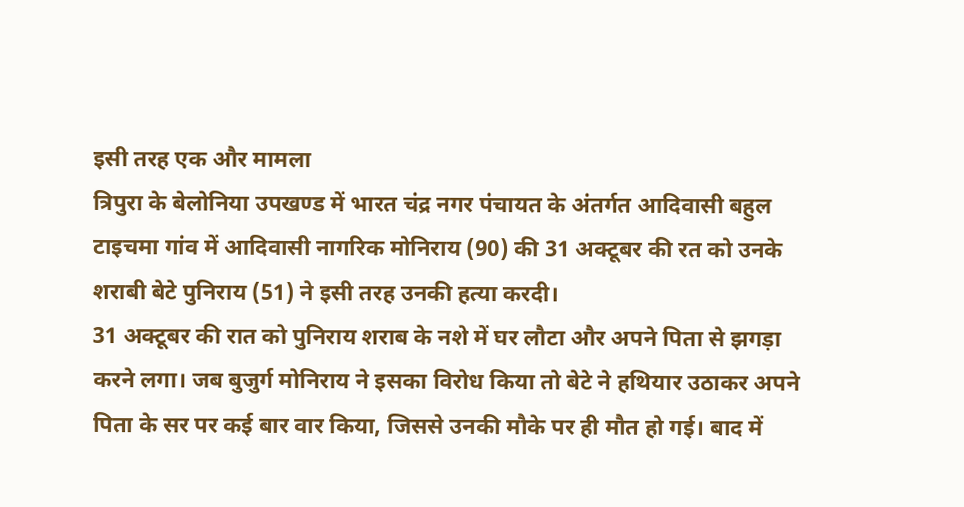इसी तरह एक और मामला
त्रिपुरा के बेलोनिया उपखण्ड में भारत चंद्र नगर पंचायत के अंतर्गत आदिवासी बहुल टाइचमा गांव में आदिवासी नागरिक मोनिराय (90) की 31 अक्टूबर की रत को उनके शराबी बेटे पुनिराय (51) ने इसी तरह उनकी हत्या करदी।
31 अक्टूबर की रात को पुनिराय शराब के नशे में घर लौटा और अपने पिता से झगड़ा करने लगा। जब बुजुर्ग मोनिराय ने इसका विरोध किया तो बेटे ने हथियार उठाकर अपने पिता के सर पर कई बार वार किया, जिससे उनकी मौके पर ही मौत हो गई। बाद में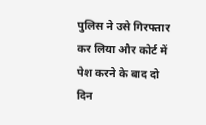पुलिस ने उसे गिरफ्तार कर लिया और कोर्ट में पेश करने के बाद दो दिन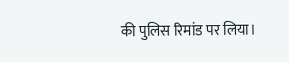की पुलिस रिमांड पर लिया।